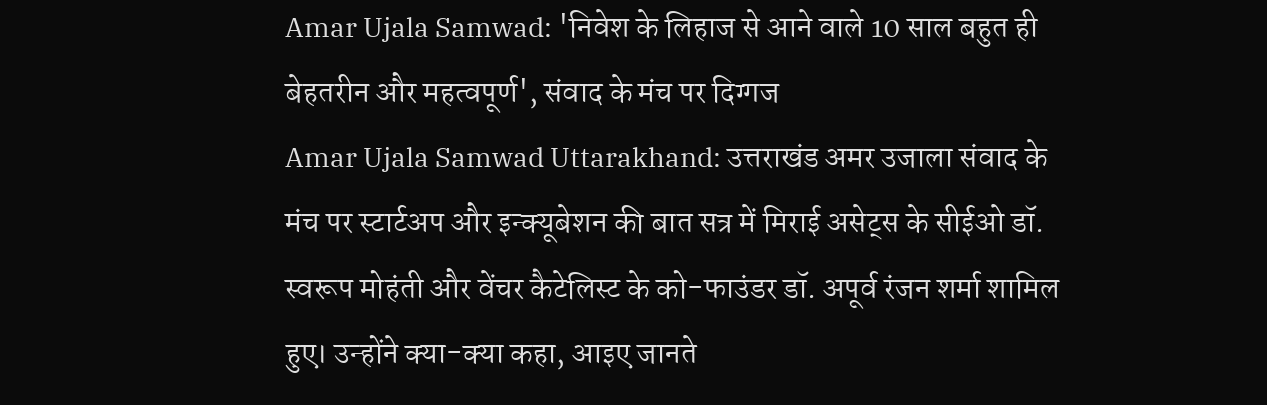Amar Ujala Samwad: 'निवेश के लिहाज से आने वाले 10 साल बहुत ही बेहतरीन और महत्वपूर्ण', संवाद के मंच पर दिग्गज
Amar Ujala Samwad Uttarakhand: उत्तराखंड अमर उजाला संवाद के मंच पर स्टार्टअप और इन्क्यूबेशन की बात सत्र में मिराई असेट्स के सीईओ डॉ. स्वरूप मोहंती और वेंचर कैटेलिस्ट के को-फाउंडर डॉ. अपूर्व रंजन शर्मा शामिल हुए। उन्होंने क्या-क्या कहा, आइए जानते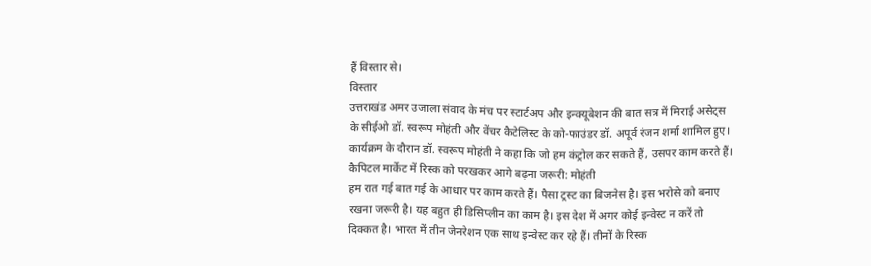हैं विस्तार से।
विस्तार
उत्तराखंड अमर उजाला संवाद के मंच पर स्टार्टअप और इन्क्यूबेशन की बात सत्र में मिराई असेट्स के सीईओ डॉ. स्वरूप मोहंती और वेंचर कैटेलिस्ट के को-फाउंडर डॉ. अपूर्व रंजन शर्मा शामिल हुए। कार्यक्रम के दौरान डॉ. स्वरूप मोहंती ने कहा कि जो हम कंट्रोल कर सकते हैं, उसपर काम करते हैं।
कैपिटल मार्केट में रिस्क को परखकर आगे बढ़ना जरूरी: मोहंती
हम रात गई बात गई के आधार पर काम करते हैं। पैसा ट्रस्ट का बिजनेस है। इस भरोसे को बनाए रखना जरूरी है। यह बहुत ही डिसिप्लीन का काम है। इस देश में अगर कोई इन्वेस्ट न करें तो दिक्कत है। भारत में तीन जेनरेशन एक साथ इन्वेस्ट कर रहे हैं। तीनों के रिस्क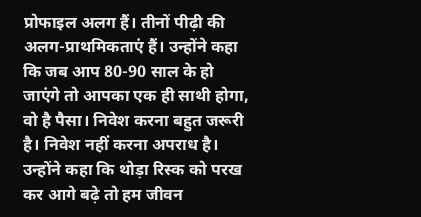प्रोफाइल अलग हैं। तीनों पीढ़ी की अलग-प्राथमिकताएं हैं। उन्होंने कहा कि जब आप 80-90 साल के हो जाएंगे तो आपका एक ही साथी होगा, वो है पैसा। निवेश करना बहुत जरूरी है। निवेश नहीं करना अपराध है। उन्होंने कहा कि थोड़ा रिस्क को परख कर आगे बढ़े तो हम जीवन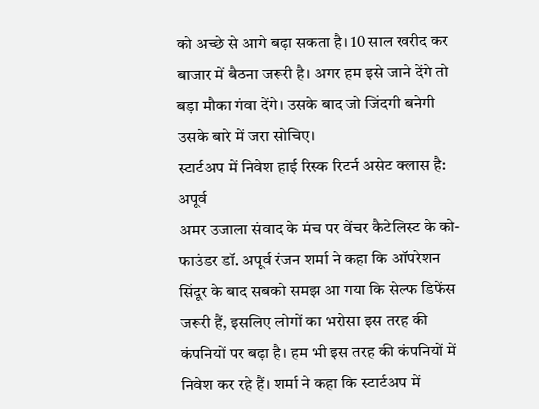को अच्छे से आगे बढ़ा सकता है। 10 साल खरीद कर बाजार में बैठना जरूरी है। अगर हम इसे जाने देंगे तो बड़ा मौका गंवा देंगे। उसके बाद जो जिंदगी बनेगी उसके बारे में जरा सोचिए।
स्टार्टअप में निवेश हाई रिस्क रिटर्न असेट क्लास है: अपूर्व
अमर उजाला संवाद के मंच पर वेंचर कैटेलिस्ट के को-फाउंडर डॉ. अपूर्व रंजन शर्मा ने कहा कि ऑपरेशन सिंदूर के बाद सबको समझ आ गया कि सेल्फ डिफेंस जरूरी हैं, इसलिए लोगों का भरोसा इस तरह की कंपनियों पर बढ़ा है। हम भी इस तरह की कंपनियों में निवेश कर रहे हैं। शर्मा ने कहा कि स्टार्टअप में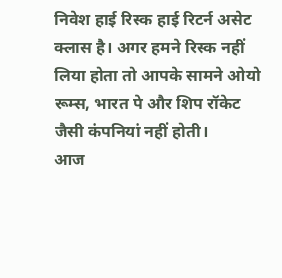निवेश हाई रिस्क हाई रिटर्न असेट क्लास है। अगर हमने रिस्क नहीं लिया होता तो आपके सामने ओयो रूम्स, भारत पे और शिप रॉकेट जैसी कंपनियां नहीं होती।
आज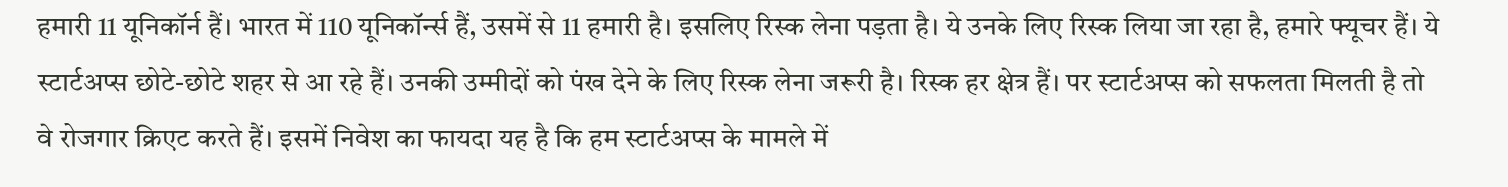हमारी 11 यूनिकॉर्न हैं। भारत में 110 यूनिकॉर्न्स हैं, उसमें से 11 हमारी है। इसलिए रिस्क लेना पड़ता है। ये उनके लिए रिस्क लिया जा रहा है, हमारे फ्यूचर हैं। ये स्टार्टअप्स छोटे-छोटे शहर से आ रहे हैं। उनकी उम्मीदों को पंख देने के लिए रिस्क लेना जरूरी है। रिस्क हर क्षेत्र हैं। पर स्टार्टअप्स को सफलता मिलती है तो वे रोजगार क्रिएट करते हैं। इसमें निवेश का फायदा यह है कि हम स्टार्टअप्स के मामले में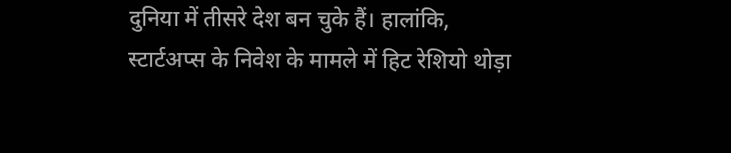दुनिया में तीसरे देश बन चुके हैं। हालांकि, स्टार्टअप्स के निवेश के मामले में हिट रेशियो थोड़ा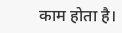काम होता है।